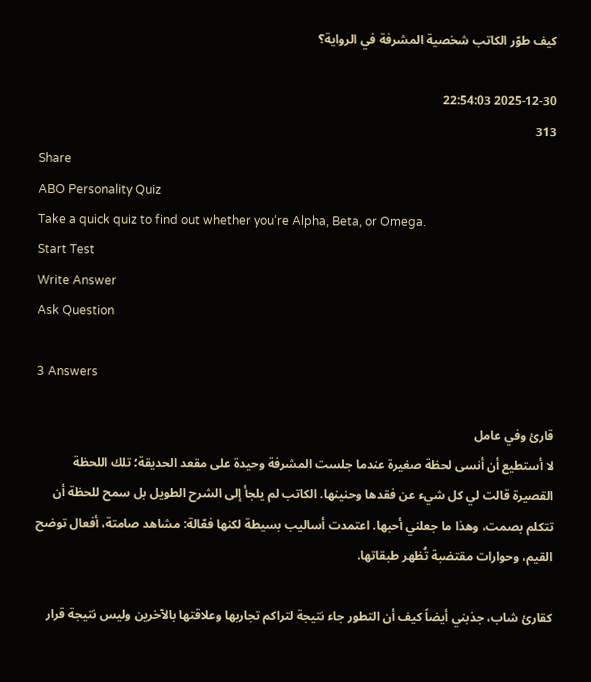كيف طوّر الكاتب شخصية المشرفة في الرواية؟

2025-12-30 22:54:03
313
Share
ABO Personality Quiz
Take a quick quiz to find out whether you‘re Alpha, Beta, or Omega.
Start Test
Write Answer
Ask Question

3 Answers

قارئ وفي عامل
لا أستطيع أن أنسى لحظة صغيرة عندما جلست المشرفة وحيدة على مقعد الحديقة؛ تلك اللحظة القصيرة قالت لي كل شيء عن فقدها وحنينها. الكاتب لم يلجأ إلى الشرح الطويل بل سمح للحظة أن تتكلم بصمت، وهذا ما جعلني أحبها. اعتمدت أساليب بسيطة لكنها فعّالة: مشاهد صامتة، أفعال توضح القيم، وحوارات مقتضبة تُظهر طبقاتها.

كقارئ شاب، جذبني أيضاً كيف أن التطور جاء نتيجة لتراكم تجاربها وعلاقتها بالآخرين وليس نتيجة قرار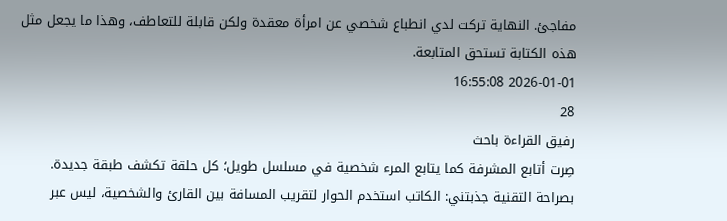مفاجئ. النهاية تركت لدي انطباع شخصي عن امرأة معقدة ولكن قابلة للتعاطف، وهذا ما يجعل مثل هذه الكتابة تستحق المتابعة.
2026-01-01 16:55:08
28
رفيق القراءة باحث
صِرت أتابع المشرفة كما يتابع المرء شخصية في مسلسل طويل؛ كل حلقة تكشف طبقة جديدة. بصراحة التقنية جذبتني: الكاتب استخدم الحوار لتقريب المسافة بين القارئ والشخصية، ليس عبر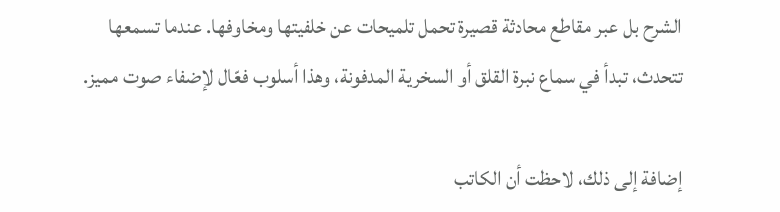الشرح بل عبر مقاطع محادثة قصيرة تحمل تلميحات عن خلفيتها ومخاوفها. عندما تسمعها تتحدث، تبدأ في سماع نبرة القلق أو السخرية المدفونة، وهذا أسلوب فعّال لإضفاء صوت مميز.

إضافة إلى ذلك، لاحظت أن الكاتب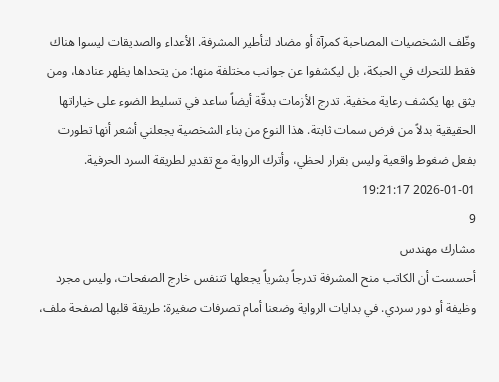وظّف الشخصيات المصاحبة كمرآة أو مضاد لتأطير المشرفة. الأعداء والصديقات ليسوا هناك فقط للتحرك في الحبكة، بل ليكشفوا عن جوانب مختلفة منها: من يتحداها يظهر عنادها، ومن يثق بها يكشف رعاية مخفية. تدرج الأزمات بدقّة أيضاً ساعد في تسليط الضوء على خياراتها الحقيقية بدلاً من فرض سمات ثابتة. هذا النوع من بناء الشخصية يجعلني أشعر أنها تطورت بفعل ضغوط واقعية وليس بقرار لحظي، وأترك الرواية مع تقدير لطريقة السرد الحرفية.
2026-01-01 19:21:17
9
مشارك مهندس
أحسست أن الكاتب منح المشرفة تدرجاً بشرياً يجعلها تتنفس خارج الصفحات، وليس مجرد وظيفة أو دور سردي. في بدايات الرواية وضعنا أمام تصرفات صغيرة: طريقة قلبها لصفحة ملف،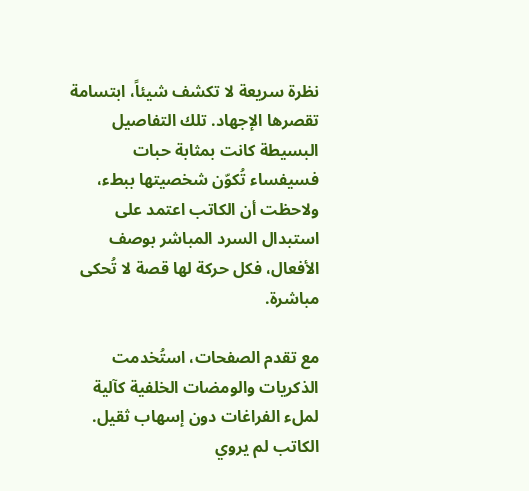نظرة سريعة لا تكشف شيئاً، ابتسامة تقصرها الإجهاد. تلك التفاصيل البسيطة كانت بمثابة حبات فسيفساء تُكوّن شخصيتها ببطء، ولاحظت أن الكاتب اعتمد على استبدال السرد المباشر بوصف الأفعال، فكل حركة لها قصة لا تُحكى مباشرة.

مع تقدم الصفحات، استُخدمت الذكريات والومضات الخلفية كآلية لملء الفراغات دون إسهاب ثقيل. الكاتب لم يروي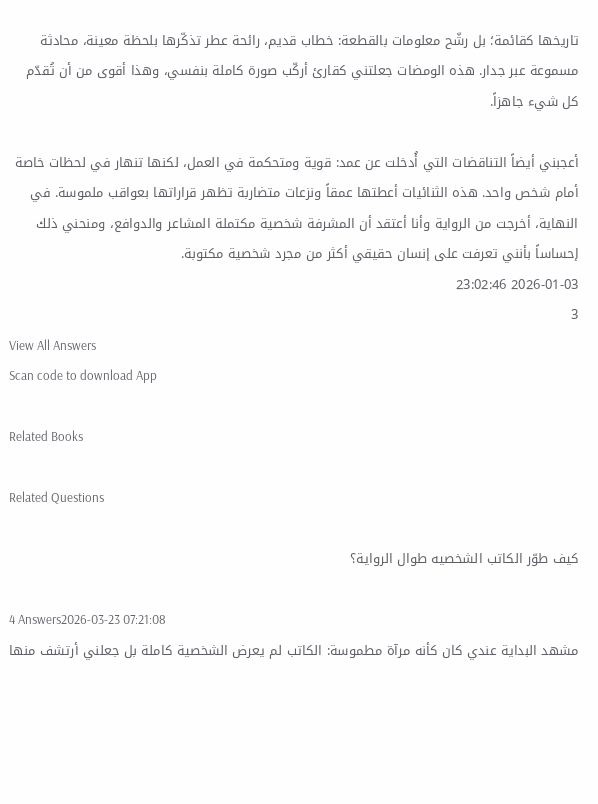تاريخها كقائمة؛ بل رشّح معلومات بالقطعة: خطاب قديم، رائحة عطر تذكّرها بلحظة معينة، محادثة مسموعة عبر جدار. هذه الومضات جعلتني كقارئ أركّب صورة كاملة بنفسي، وهذا أقوى من أن تُقدّم كل شيء جاهزاً.

أعجبني أيضاً التناقضات التي أُدخلت عن عمد: قوية ومتحكمة في العمل، لكنها تنهار في لحظات خاصة أمام شخص واحد. هذه الثنائيات أعطتها عمقاً ونزعات متضاربة تظهر قراراتها بعواقب ملموسة. في النهاية، أخرجت من الرواية وأنا أعتقد أن المشرفة شخصية مكتملة المشاعر والدوافع، ومنحني ذلك إحساساً بأنني تعرفت على إنسان حقيقي أكثر من مجرد شخصية مكتوبة.
2026-01-03 23:02:46
3
View All Answers
Scan code to download App

Related Books

Related Questions

كيف طوّر الكاتب الشخصيه طوال الرواية؟

4 Answers2026-03-23 07:21:08
مشهد البداية عندي كان كأنه مرآة مطموسة: الكاتب لم يعرض الشخصية كاملة بل جعلني أرتشف منها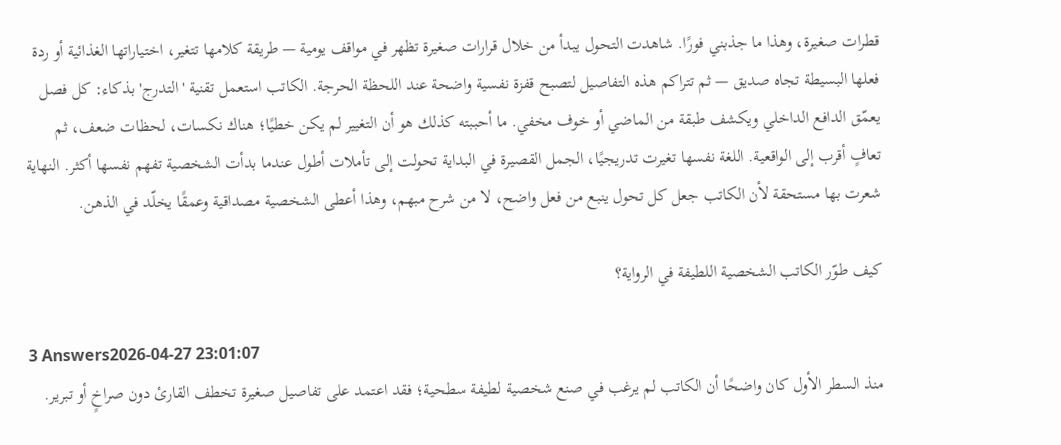قطرات صغيرة، وهذا ما جذبني فورًا. شاهدت التحول يبدأ من خلال قرارات صغيرة تظهر في مواقف يومية — طريقة كلامها تتغير، اختياراتها الغذائية أو ردة فعلها البسيطة تجاه صديق — ثم تتراكم هذه التفاصيل لتصبح قفزة نفسية واضحة عند اللحظة الحرجة. الكاتب استعمل تقنية 'التدرج' بذكاء: كل فصل يعمّق الدافع الداخلي ويكشف طبقة من الماضي أو خوف مخفي. ما أحببته كذلك هو أن التغيير لم يكن خطيًا؛ هناك نكسات، لحظات ضعف، ثم تعافٍ أقرب إلى الواقعية. اللغة نفسها تغيرت تدريجيًا، الجمل القصيرة في البداية تحولت إلى تأملات أطول عندما بدأت الشخصية تفهم نفسها أكثر. النهاية شعرت بها مستحقة لأن الكاتب جعل كل تحول ينبع من فعل واضح، لا من شرح مبهم، وهذا أعطى الشخصية مصداقية وعمقًا يخلّد في الذهن.

كيف طوّر الكاتب الشخصية اللطيفة في الرواية؟

3 Answers2026-04-27 23:01:07
منذ السطر الأول كان واضحًا أن الكاتب لم يرغب في صنع شخصية لطيفة سطحية؛ فقد اعتمد على تفاصيل صغيرة تخطف القارئ دون صراخٍ أو تبرير.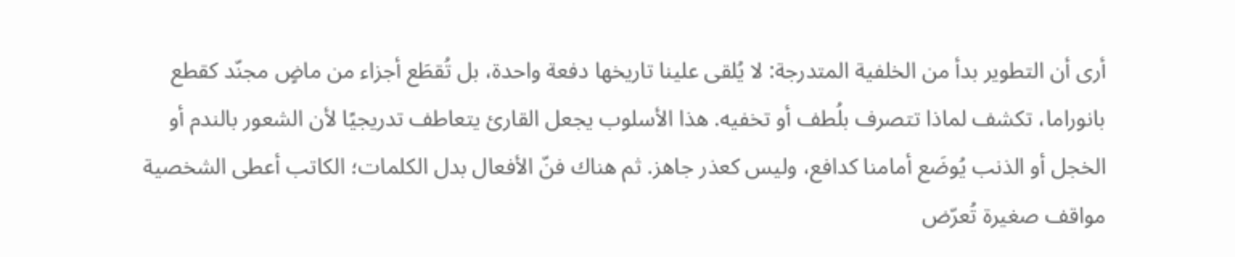أرى أن التطوير بدأ من الخلفية المتدرجة: لا يُلقى علينا تاريخها دفعة واحدة، بل تُقطَع أجزاء من ماضٍ مجنّد كقطع بانوراما، تكشف لماذا تتصرف بلُطف أو تخفيه. هذا الأسلوب يجعل القارئ يتعاطف تدريجيًا لأن الشعور بالندم أو الخجل أو الذنب يُوضَع أمامنا كدافع، وليس كعذر جاهز. ثم هناك فنّ الأفعال بدل الكلمات؛ الكاتب أعطى الشخصية مواقف صغيرة تُعرّض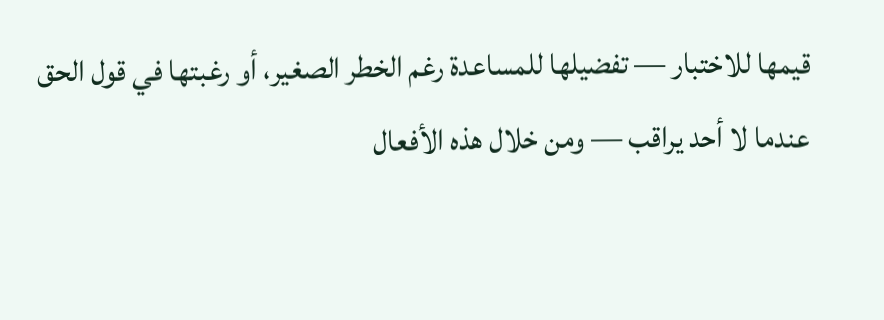قيمها للاختبار — تفضيلها للمساعدة رغم الخطر الصغير، أو رغبتها في قول الحق عندما لا أحد يراقب — ومن خلال هذه الأفعال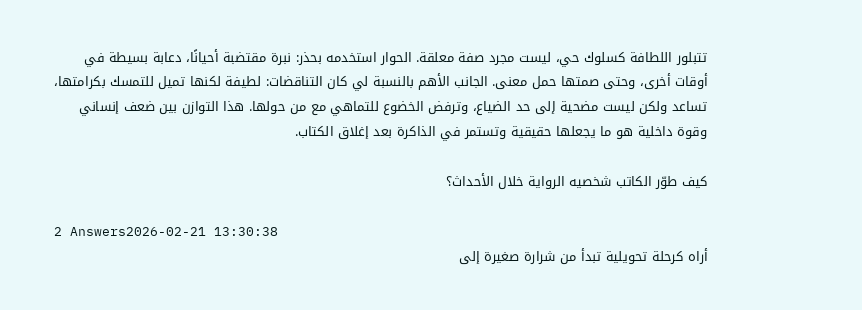تتبلور اللطافة كسلوك حي، ليست مجرد صفة معلقة. الحوار استخدمه بحذر: نبرة مقتضبة أحيانًا، دعابة بسيطة في أوقات أخرى، وحتى صمتها حمل معنى. الجانب الأهم بالنسبة لي كان التناقضات: لطيفة لكنها تميل للتمسك بكرامتها، تساعد ولكن ليست مضحية إلى حد الضياع، وترفض الخضوع للتماهي مع من حولها. هذا التوازن بين ضعف إنساني وقوة داخلية هو ما يجعلها حقيقية وتستمر في الذاكرة بعد إغلاق الكتاب.

كيف طوّر الكاتب شخصيه الرواية خلال الأحداث؟

2 Answers2026-02-21 13:30:38
أراه كرحلة تحويلية تبدأ من شرارة صغيرة إلى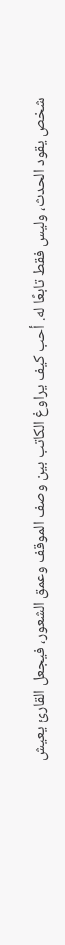شخص يقود الحدث، وليس فقط تابعًا له. أحب كيف يراوغ الكاتب بين وصف الموقف وعمق الشعور، فيجعل القارئ يعيش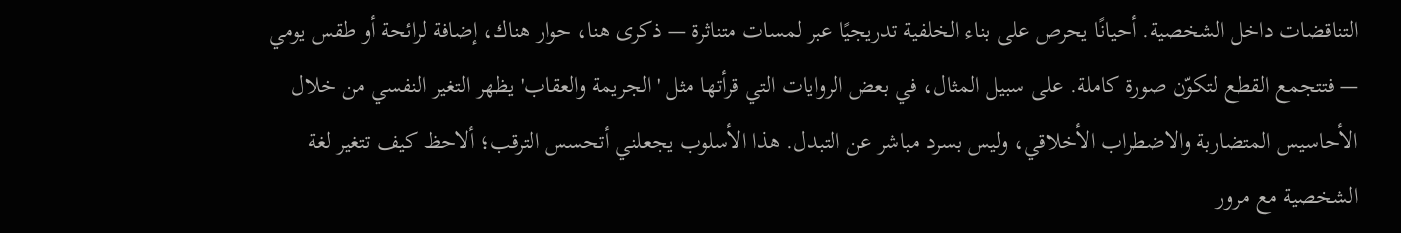التناقضات داخل الشخصية. أحيانًا يحرص على بناء الخلفية تدريجيًا عبر لمسات متناثرة — ذكرى هنا، حوار هناك، إضافة لرائحة أو طقس يومي — فتتجمع القطع لتكوّن صورة كاملة. على سبيل المثال، في بعض الروايات التي قرأتها مثل 'الجريمة والعقاب' يظهر التغير النفسي من خلال الأحاسيس المتضاربة والاضطراب الأخلاقي، وليس بسرد مباشر عن التبدل. هذا الأسلوب يجعلني أتحسس الترقب؛ ألاحظ كيف تتغير لغة الشخصية مع مرور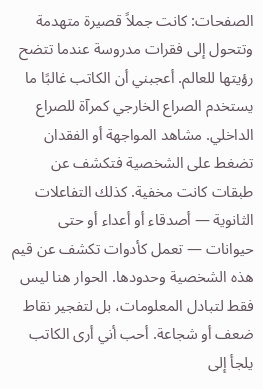الصفحات: كانت جملاً قصيرة متهدمة وتتحول إلى فقرات مدروسة عندما تتضح رؤيتها للعالم. أعجبني أن الكاتب غالبًا ما يستخدم الصراع الخارجي كمرآة للصراع الداخلي. مشاهد المواجهة أو الفقدان تضغط على الشخصية فتكشف عن طبقات كانت مخفية. كذلك التفاعلات الثانوية — أصدقاء أو أعداء أو حتى حيوانات — تعمل كأدوات تكشف عن قيم هذه الشخصية وحدودها. الحوار هنا ليس فقط لتبادل المعلومات، بل لتفجير نقاط ضعف أو شجاعة. أحب أني أرى الكاتب يلجأ إلى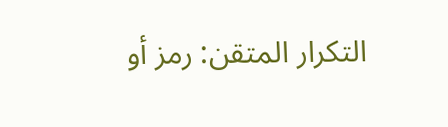التكرار المتقن: رمز أو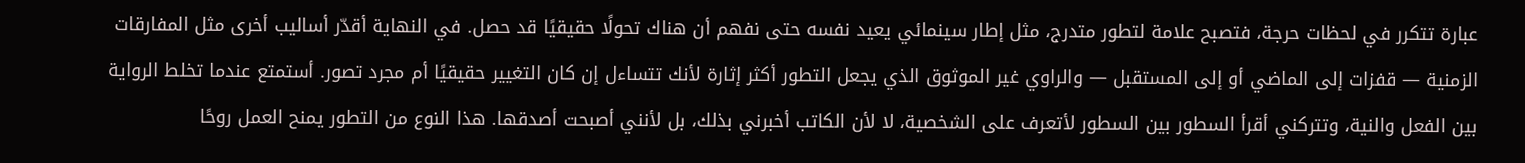عبارة تتكرر في لحظات حرجة، فتصبح علامة لتطور متدرج، مثل إطار سينمائي يعيد نفسه حتى نفهم أن هناك تحولًا حقيقيًا قد حصل. في النهاية أقدّر أساليب أخرى مثل المفارقات الزمنية — قفزات إلى الماضي أو إلى المستقبل — والراوي غير الموثوق الذي يجعل التطور أكثر إثارة لأنك تتساءل إن كان التغيير حقيقيًا أم مجرد تصور. أستمتع عندما تخلط الرواية بين الفعل والنية، وتتركني أقرأ السطور بين السطور لأتعرف على الشخصية، لا لأن الكاتب أخبرني بذلك، بل لأنني أصبحت أصدقها. هذا النوع من التطور يمنح العمل روحًا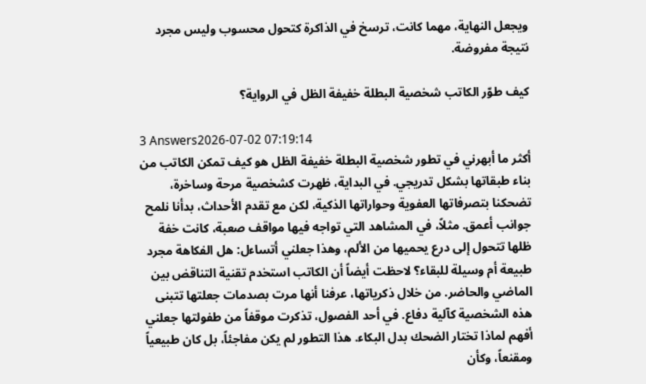ويجعل النهاية، مهما كانت، ترسخ في الذاكرة كتحول محسوب وليس مجرد نتيجة مفروضة.

كيف طوّر الكاتب شخصية البطلة خفيفة الظل في الرواية؟

3 Answers2026-07-02 07:19:14
أكثر ما أبهرني في تطور شخصية البطلة خفيفة الظل هو كيف تمكن الكاتب من بناء طبقاتها بشكل تدريجي. في البداية، ظهرت كشخصية مرحة وساخرة، تضحكنا بتصرفاتها العفوية وحواراتها الذكية، لكن مع تقدم الأحداث، بدأنا نلمح جوانب أعمق. مثلاً، في المشاهد التي تواجه فيها مواقف صعبة، كانت خفة ظلها تتحول إلى درع يحميها من الألم، وهذا جعلني أتساءل: هل الفكاهة مجرد طبيعة أم وسيلة للبقاء؟ لاحظت أيضاً أن الكاتب استخدم تقنية التناقض بين الماضي والحاضر. من خلال ذكرياتها، عرفنا أنها مرت بصدمات جعلتها تتبنى هذه الشخصية كآلية دفاع. في أحد الفصول، تذكرت موقفاً من طفولتها جعلني أفهم لماذا تختار الضحك بدل البكاء. هذا التطور لم يكن مفاجئاً، بل كان طبيعياً ومقنعاً، وكأن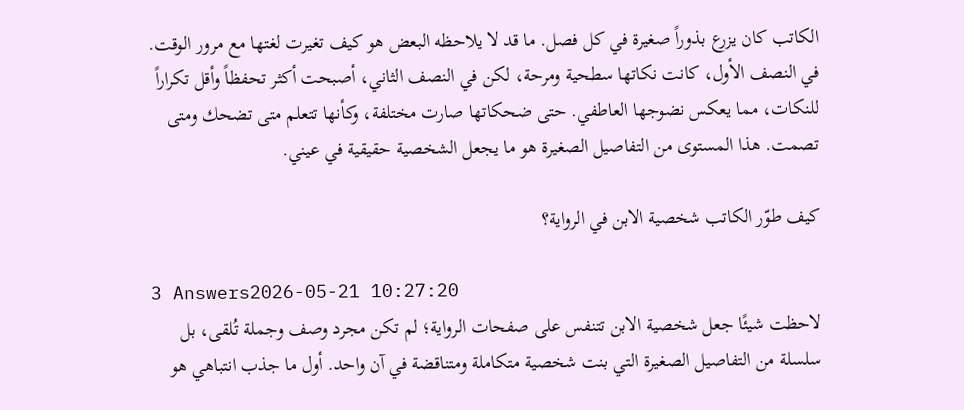الكاتب كان يزرع بذوراً صغيرة في كل فصل. ما قد لا يلاحظه البعض هو كيف تغيرت لغتها مع مرور الوقت. في النصف الأول، كانت نكاتها سطحية ومرحة، لكن في النصف الثاني، أصبحت أكثر تحفظاً وأقل تكراراً للنكات، مما يعكس نضوجها العاطفي. حتى ضحكاتها صارت مختلفة، وكأنها تتعلم متى تضحك ومتى تصمت. هذا المستوى من التفاصيل الصغيرة هو ما يجعل الشخصية حقيقية في عيني.

كيف طوّر الكاتب شخصية الابن في الرواية؟

3 Answers2026-05-21 10:27:20
لاحظت شيئًا جعل شخصية الابن تتنفس على صفحات الرواية؛ لم تكن مجرد وصف وجملة تُلقى، بل سلسلة من التفاصيل الصغيرة التي بنت شخصية متكاملة ومتناقضة في آن واحد. أول ما جذب انتباهي هو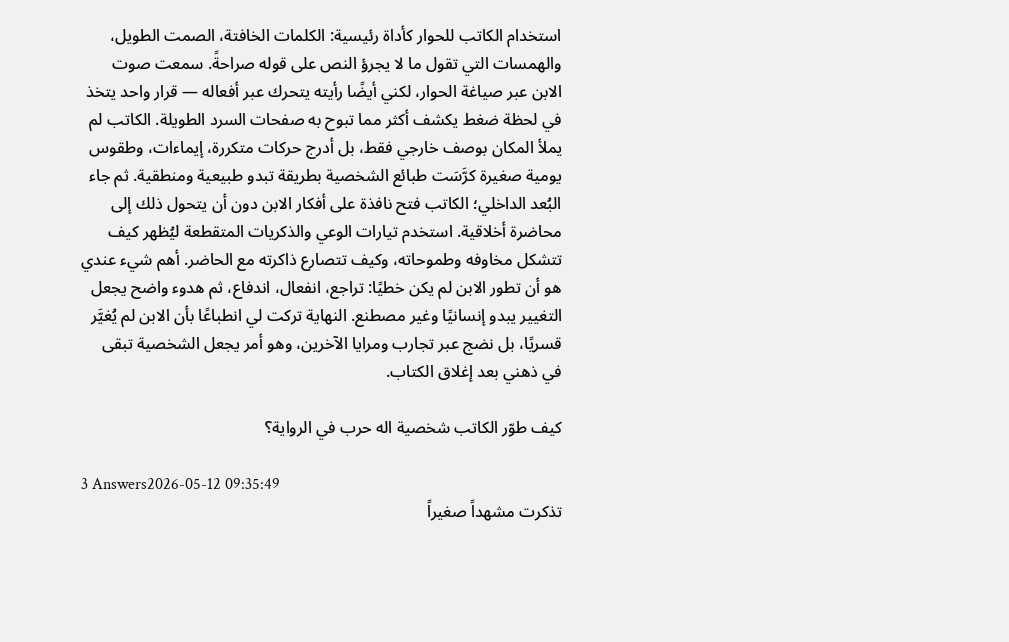استخدام الكاتب للحوار كأداة رئيسية: الكلمات الخافتة، الصمت الطويل، والهمسات التي تقول ما لا يجرؤ النص على قوله صراحةً. سمعت صوت الابن عبر صياغة الحوار، لكني أيضًا رأيته يتحرك عبر أفعاله — قرار واحد يتخذ في لحظة ضغط يكشف أكثر مما تبوح به صفحات السرد الطويلة. الكاتب لم يملأ المكان بوصف خارجي فقط، بل أدرج حركات متكررة، إيماءات، وطقوس يومية صغيرة كرَّسَت طبائع الشخصية بطريقة تبدو طبيعية ومنطقية. ثم جاء البُعد الداخلي؛ الكاتب فتح نافذة على أفكار الابن دون أن يتحول ذلك إلى محاضرة أخلاقية. استخدم تيارات الوعي والذكريات المتقطعة ليُظهر كيف تتشكل مخاوفه وطموحاته، وكيف تتصارع ذاكرته مع الحاضر. أهم شيء عندي هو أن تطور الابن لم يكن خطيًا: تراجع، انفعال، اندفاع، ثم هدوء واضح يجعل التغيير يبدو إنسانيًا وغير مصطنع. النهاية تركت لي انطباعًا بأن الابن لم يُغيَّر قسريًا، بل نضج عبر تجارب ومرايا الآخرين، وهو أمر يجعل الشخصية تبقى في ذهني بعد إغلاق الكتاب.

كيف طوّر الكاتب شخصية اله حرب في الرواية؟

3 Answers2026-05-12 09:35:49
تذكرت مشهداً صغيراً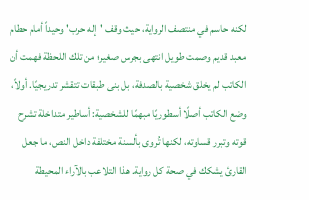لكنه حاسم في منتصف الرواية، حيث وقف 'إله حرب' وحيداً أمام حطام معبد قديم وصمت طويل انتهى بجرس صغير؛ من تلك اللحظة فهمت أن الكاتب لم يخلق شخصية بالصدفة، بل بنى طبقات تتقشر تدريجيًا. أولاً، وضع الكاتب أصلًا أسطوريًا مبهمًا للشخصية: أساطير متداخلة تشرح قوته وتبرر قساوته، لكنها تُروى بألسنة مختلفة داخل النص، ما جعل القارئ يشكك في صحة كل رواية. هذا التلاعب بالآراء المحيطة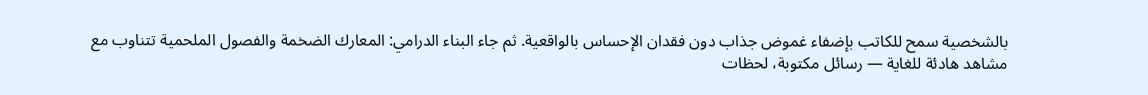بالشخصية سمح للكاتب بإضفاء غموض جذاب دون فقدان الإحساس بالواقعية. ثم جاء البناء الدرامي: المعارك الضخمة والفصول الملحمية تتناوب مع مشاهد هادئة للغاية — رسائل مكتوبة، لحظات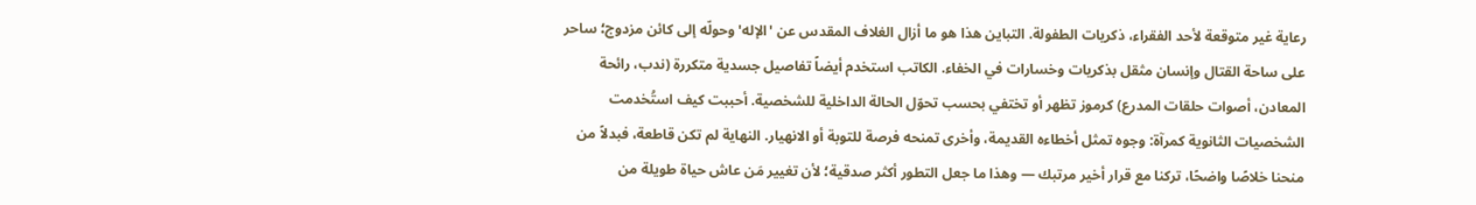رعاية غير متوقعة لأحد الفقراء، ذكريات الطفولة. التباين هذا هو ما أزال الغلاف المقدس عن 'الإله' وحولّه إلى كائن مزدوج؛ ساحر على ساحة القتال وإنسان مثقل بذكريات وخسارات في الخفاء. الكاتب استخدم أيضاً تفاصيل جسدية متكررة (ندب، رائحة المعادن، أصوات حلقات المدرع) كرموز تظهر أو تختفي بحسب تحوّل الحالة الداخلية للشخصية. أحببت كيف استُخدمت الشخصيات الثانوية كمرآة: وجوه تمثل أخطاءه القديمة، وأخرى تمنحه فرصة للتوبة أو الانهيار. النهاية لم تكن قاطعة، فبدلاً من منحنا خلاصًا واضحًا، تركنا مع قرار أخير مرتبك — وهذا ما جعل التطور أكثر صدقية؛ لأن تغيير مَن عاش حياة طويلة من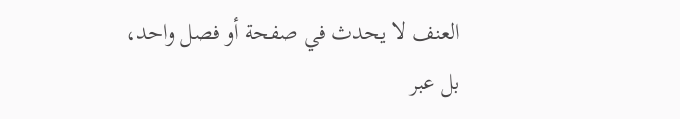العنف لا يحدث في صفحة أو فصل واحد، بل عبر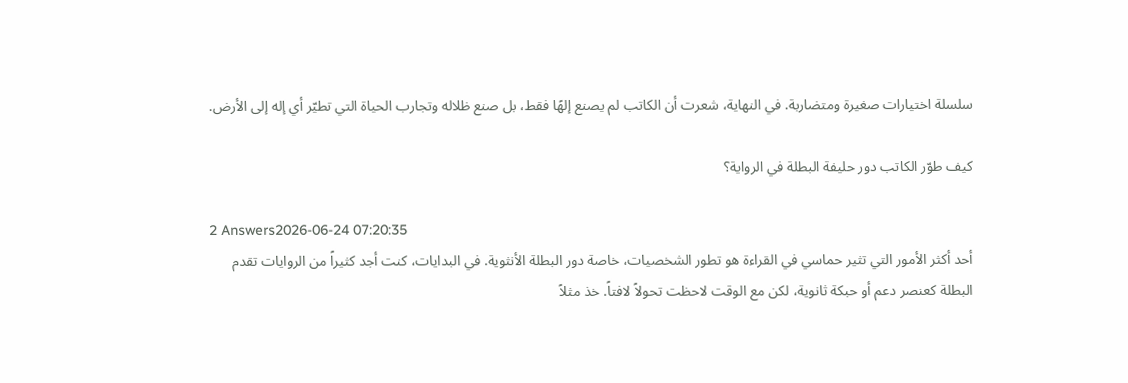سلسلة اختيارات صغيرة ومتضاربة. في النهاية، شعرت أن الكاتب لم يصنع إلهًا فقط، بل صنع ظلاله وتجارب الحياة التي تطيّر أي إله إلى الأرض.

كيف طوّر الكاتب دور حليفة البطلة في الرواية؟

2 Answers2026-06-24 07:20:35
أحد أكثر الأمور التي تثير حماسي في القراءة هو تطور الشخصيات، خاصة دور البطلة الأنثوية. في البدايات، كنت أجد كثيراً من الروايات تقدم البطلة كعنصر دعم أو حبكة ثانوية، لكن مع الوقت لاحظت تحولاً لافتاً. خذ مثلاً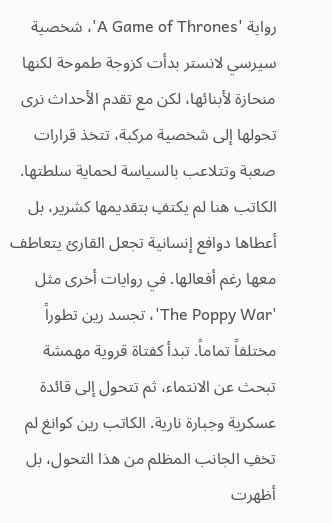رواية 'A Game of Thrones'، شخصية سيرسي لانستر بدأت كزوجة طموحة لكنها منحازة لأبنائها، لكن مع تقدم الأحداث نرى تحولها إلى شخصية مركبة، تتخذ قرارات صعبة وتتلاعب بالسياسة لحماية سلطتها. الكاتب هنا لم يكتفِ بتقديمها كشرير، بل أعطاها دوافع إنسانية تجعل القارئ يتعاطف معها رغم أفعالها. في روايات أخرى مثل 'The Poppy War'، تجسد رين تطوراً مختلفاً تماماً. تبدأ كفتاة قروية مهمشة تبحث عن الانتماء، ثم تتحول إلى قائدة عسكرية وجبارة نارية. الكاتب رين كوانغ لم تخفِ الجانب المظلم من هذا التحول، بل أظهرت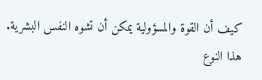كيف أن القوة والمسؤولية يمكن أن تشوه النفس البشرية. هذا النوع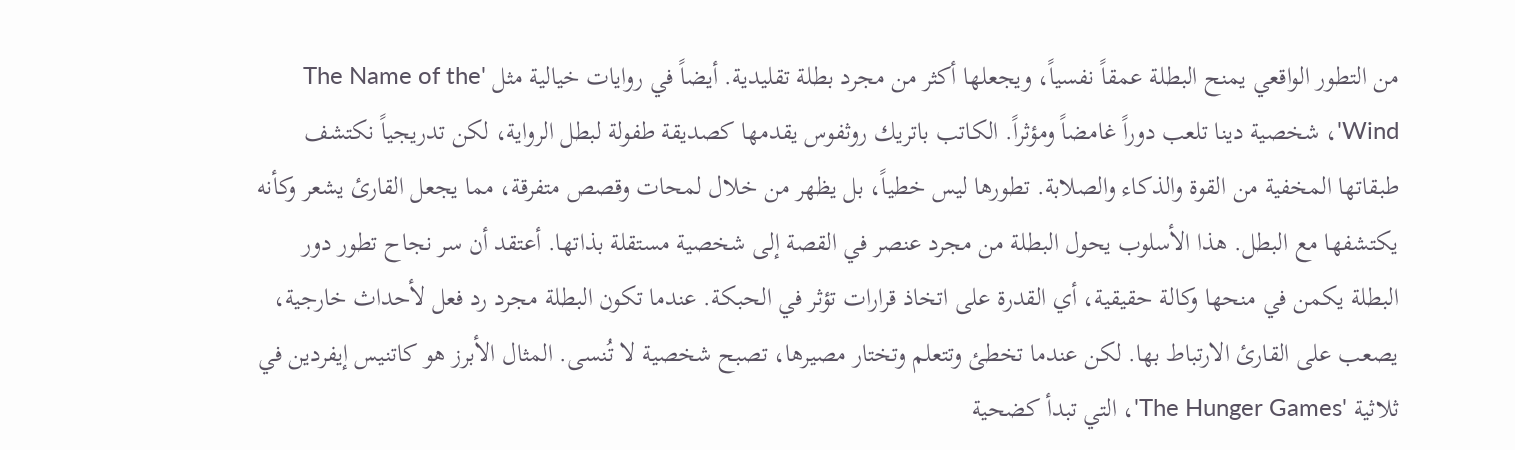من التطور الواقعي يمنح البطلة عمقاً نفسياً، ويجعلها أكثر من مجرد بطلة تقليدية. أيضاً في روايات خيالية مثل 'The Name of the Wind'، شخصية دينا تلعب دوراً غامضاً ومؤثراً. الكاتب باتريك روثفوس يقدمها كصديقة طفولة لبطل الرواية، لكن تدريجياً نكتشف طبقاتها المخفية من القوة والذكاء والصلابة. تطورها ليس خطياً، بل يظهر من خلال لمحات وقصص متفرقة، مما يجعل القارئ يشعر وكأنه يكتشفها مع البطل. هذا الأسلوب يحول البطلة من مجرد عنصر في القصة إلى شخصية مستقلة بذاتها. أعتقد أن سر نجاح تطور دور البطلة يكمن في منحها وكالة حقيقية، أي القدرة على اتخاذ قرارات تؤثر في الحبكة. عندما تكون البطلة مجرد رد فعل لأحداث خارجية، يصعب على القارئ الارتباط بها. لكن عندما تخطئ وتتعلم وتختار مصيرها، تصبح شخصية لا تُنسى. المثال الأبرز هو كاتنيس إيفردين في ثلاثية 'The Hunger Games'، التي تبدأ كضحية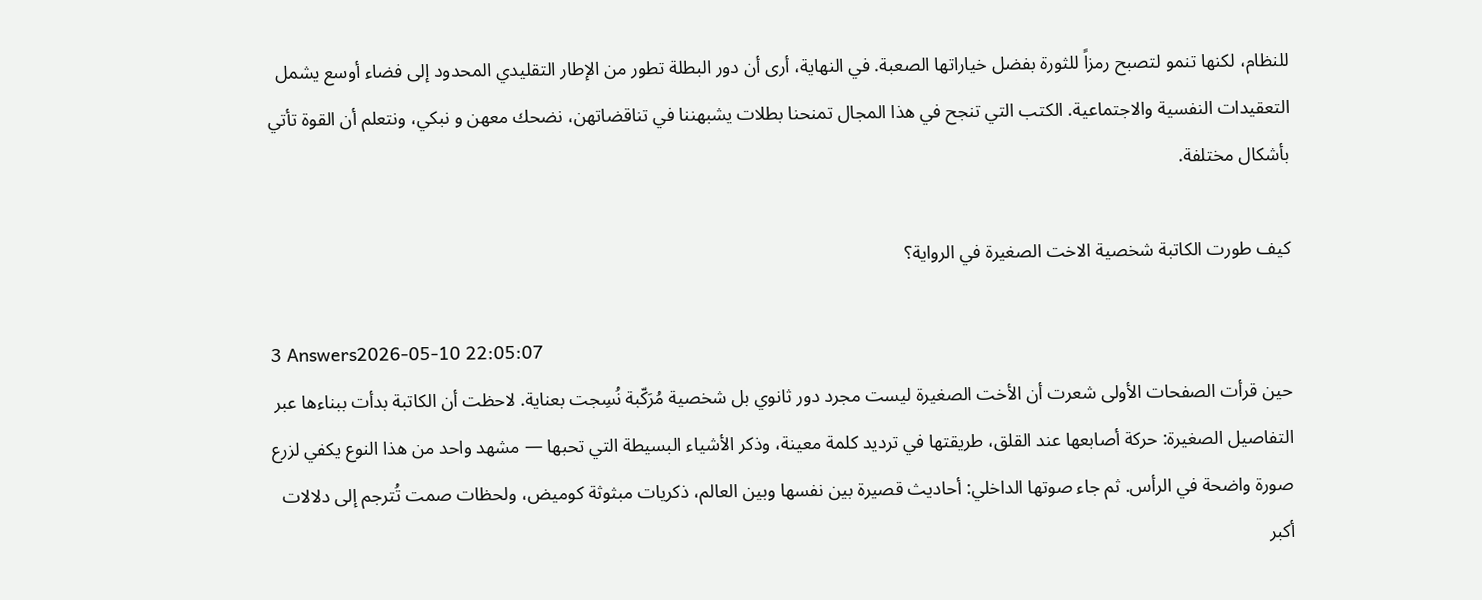للنظام، لكنها تنمو لتصبح رمزاً للثورة بفضل خياراتها الصعبة. في النهاية، أرى أن دور البطلة تطور من الإطار التقليدي المحدود إلى فضاء أوسع يشمل التعقيدات النفسية والاجتماعية. الكتب التي تنجح في هذا المجال تمنحنا بطلات يشبهننا في تناقضاتهن، نضحك معهن و نبكي، ونتعلم أن القوة تأتي بأشكال مختلفة.

كيف طورت الكاتبة شخصية الاخت الصغيرة في الرواية؟

3 Answers2026-05-10 22:05:07
حين قرأت الصفحات الأولى شعرت أن الأخت الصغيرة ليست مجرد دور ثانوي بل شخصية مُرَكّبة نُسِجت بعناية. لاحظت أن الكاتبة بدأت ببناءها عبر التفاصيل الصغيرة: حركة أصابعها عند القلق، طريقتها في ترديد كلمة معينة، وذكر الأشياء البسيطة التي تحبها — مشهد واحد من هذا النوع يكفي لزرع صورة واضحة في الرأس. ثم جاء صوتها الداخلي: أحاديث قصيرة بين نفسها وبين العالم، ذكريات مبثوثة كوميض، ولحظات صمت تُترجم إلى دلالات أكبر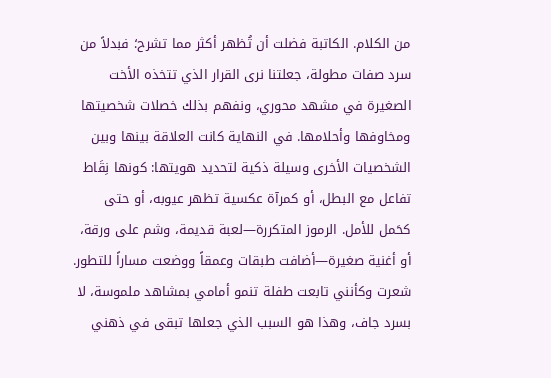من الكلام. الكاتبة فضلت أن تُظهر أكثر مما تشرح؛ فبدلاً من سرد صفات مطولة، جعلتنا نرى القرار الذي تتخذه الأخت الصغيرة في مشهد محوري، ونفهم بذلك خصلات شخصيتها ومخاوفها وأحلامها. في النهاية كانت العلاقة بينها وبين الشخصيات الأخرى وسيلة ذكية لتحديد هويتها: كونها نِقَاط تفاعل مع البطل، أو كمرآة عكسية تظهر عيوبه، أو حتى كحَمل للأمل. الرموز المتكررة—لعبة قديمة، وشم على ورقة، أو أغنية صغيرة—أضافت طبقات وعمقاً ووضعت مساراً للتطور. شعرت وكأنني تابعت طفلة تنمو أمامي بمشاهد ملموسة، لا بسرد جاف، وهذا هو السبب الذي جعلها تبقى في ذهني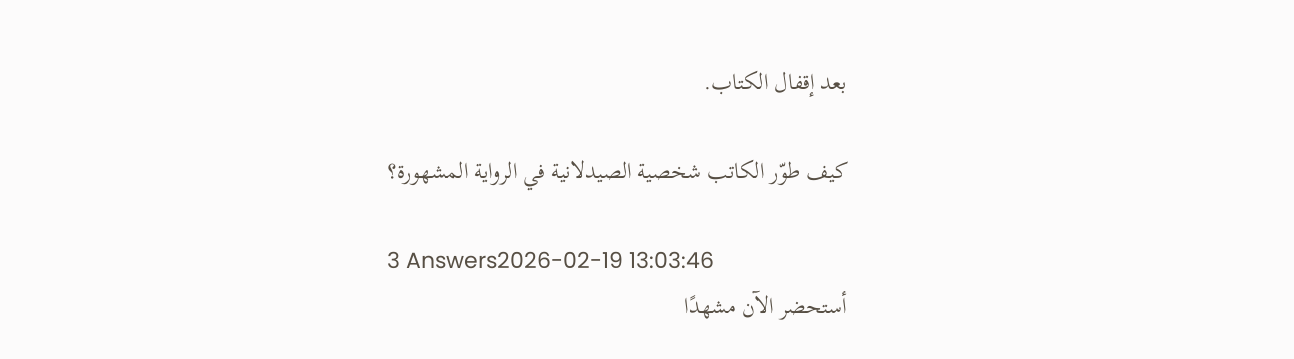بعد إقفال الكتاب.

كيف طوّر الكاتب شخصية الصيدلانية في الرواية المشهورة؟

3 Answers2026-02-19 13:03:46
أستحضر الآن مشهدًا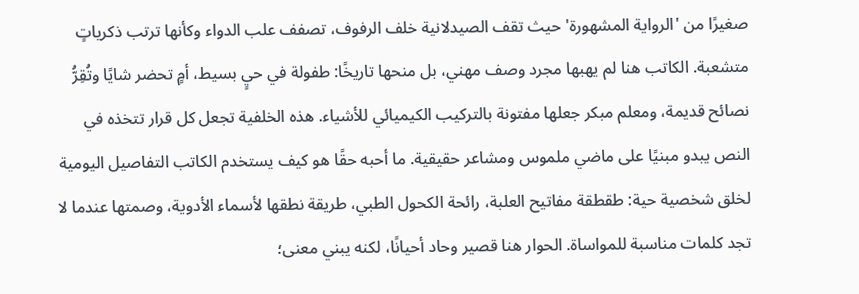صغيرًا من 'الرواية المشهورة' حيث تقف الصيدلانية خلف الرفوف، تصفف علب الدواء وكأنها ترتب ذكرياتٍ متشعبة. الكاتب هنا لم يهبها مجرد وصف مهني، بل منحها تاريخًا: طفولة في حيٍ بسيط، أمٍ تحضر شايًا وتُقِرُّ نصائح قديمة، ومعلم مبكر جعلها مفتونة بالتركيب الكيميائي للأشياء. هذه الخلفية تجعل كل قرار تتخذه في النص يبدو مبنيًا على ماضي ملموس ومشاعر حقيقية. ما أحبه حقًا هو كيف يستخدم الكاتب التفاصيل اليومية لخلق شخصية حية: طقطقة مفاتيح العلبة، رائحة الكحول الطبي، طريقة نطقها لأسماء الأدوية، وصمتها عندما لا تجد كلمات مناسبة للمواساة. الحوار هنا قصير وحاد أحيانًا، لكنه يبني معنى؛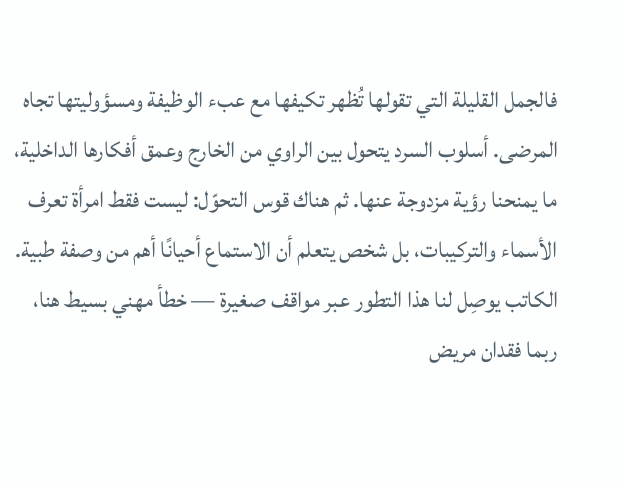فالجمل القليلة التي تقولها تُظهر تكيفها مع عبء الوظيفة ومسؤوليتها تجاه المرضى. أسلوب السرد يتحول بين الراوي من الخارج وعمق أفكارها الداخلية، ما يمنحنا رؤية مزدوجة عنها. ثم هناك قوس التحوّل: ليست فقط امرأة تعرف الأسماء والتركيبات، بل شخص يتعلم أن الاستماع أحيانًا أهم من وصفة طبية. الكاتب يوصِل لنا هذا التطور عبر مواقف صغيرة — خطأ مهني بسيط هنا، ربما فقدان مريض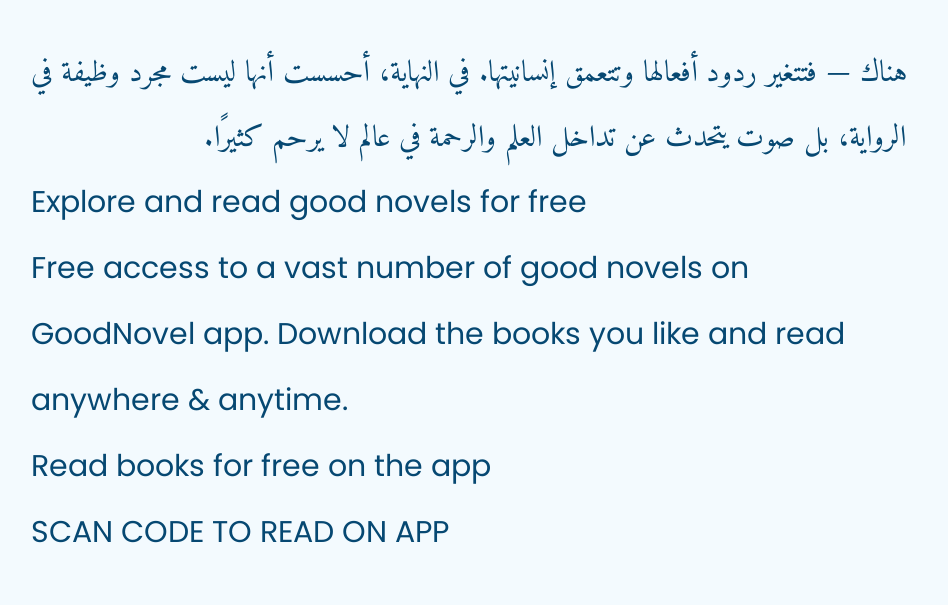هناك — فتتغير ردود أفعالها وتتعمق إنسانيتها. في النهاية، أحسست أنها ليست مجرد وظيفة في الرواية، بل صوت يتحدث عن تداخل العلم والرحمة في عالم لا يرحم كثيرًا.
Explore and read good novels for free
Free access to a vast number of good novels on GoodNovel app. Download the books you like and read anywhere & anytime.
Read books for free on the app
SCAN CODE TO READ ON APP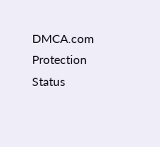DMCA.com Protection Status